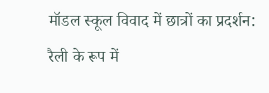मॉडल स्कूल विवाद में छात्रों का प्रदर्शन: रैली के रूप में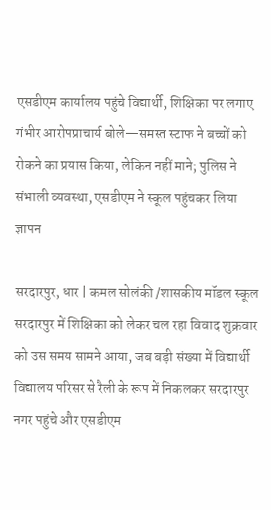एसडीएम कार्यालय पहुंचे विद्यार्थी, शिक्षिका पर लगाए गंभीर आरोपप्राचार्य बोले—समस्त स्टाफ ने बच्चों को रोकने का प्रयास किया, लेकिन नहीं माने; पुलिस ने संभाली व्यवस्था, एसडीएम ने स्कूल पहुंचकर लिया ज्ञापन

सरदारपुर, धार | कमल सोलंकी /शासकीय मॉडल स्कूल सरदारपुर में शिक्षिका को लेकर चल रहा विवाद शुक्रवार को उस समय सामने आया, जब बड़ी संख्या में विद्यार्थी विद्यालय परिसर से रैली के रूप में निकलकर सरदारपुर नगर पहुंचे और एसडीएम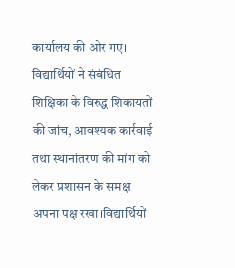कार्यालय की ओर गए। विद्यार्थियों ने संबंधित शिक्षिका के विरुद्ध शिकायतों की जांच, आवश्यक कार्रवाई तथा स्थानांतरण की मांग को लेकर प्रशासन के समक्ष अपना पक्ष रखा।विद्यार्थियों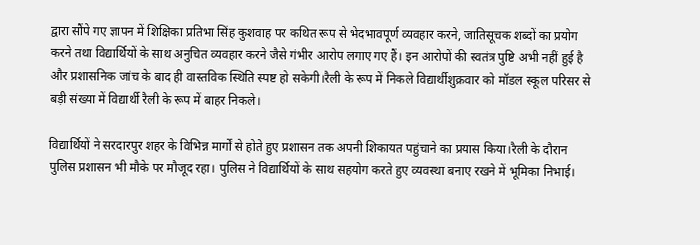द्वारा सौंपे गए ज्ञापन में शिक्षिका प्रतिभा सिंह कुशवाह पर कथित रूप से भेदभावपूर्ण व्यवहार करने, जातिसूचक शब्दों का प्रयोग करने तथा विद्यार्थियों के साथ अनुचित व्यवहार करने जैसे गंभीर आरोप लगाए गए हैं। इन आरोपों की स्वतंत्र पुष्टि अभी नहीं हुई है और प्रशासनिक जांच के बाद ही वास्तविक स्थिति स्पष्ट हो सकेगी।रैली के रूप में निकले विद्यार्थीशुक्रवार को मॉडल स्कूल परिसर से बड़ी संख्या में विद्यार्थी रैली के रूप में बाहर निकले।

विद्यार्थियों ने सरदारपुर शहर के विभिन्न मार्गों से होते हुए प्रशासन तक अपनी शिकायत पहुंचाने का प्रयास किया।रैली के दौरान पुलिस प्रशासन भी मौके पर मौजूद रहा। पुलिस ने विद्यार्थियों के साथ सहयोग करते हुए व्यवस्था बनाए रखने में भूमिका निभाई।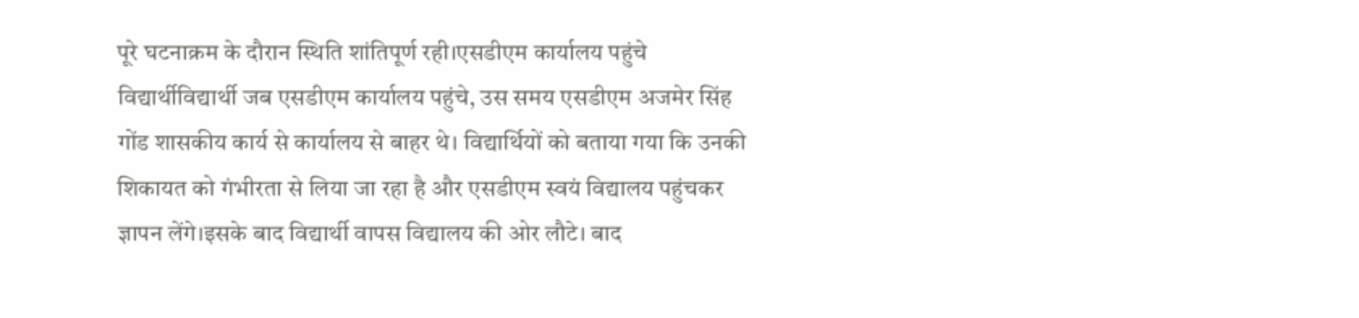पूरे घटनाक्रम के दौरान स्थिति शांतिपूर्ण रही।एसडीएम कार्यालय पहुंचे विद्यार्थीविद्यार्थी जब एसडीएम कार्यालय पहुंचे, उस समय एसडीएम अजमेर सिंह गोंड शासकीय कार्य से कार्यालय से बाहर थे। विद्यार्थियों को बताया गया कि उनकी शिकायत को गंभीरता से लिया जा रहा है और एसडीएम स्वयं विद्यालय पहुंचकर ज्ञापन लेंगे।इसके बाद विद्यार्थी वापस विद्यालय की ओर लौटे। बाद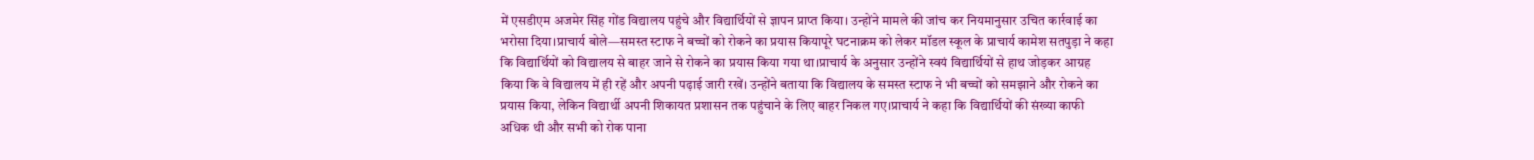में एसडीएम अजमेर सिंह गोंड विद्यालय पहुंचे और विद्यार्थियों से ज्ञापन प्राप्त किया। उन्होंने मामले की जांच कर नियमानुसार उचित कार्रवाई का भरोसा दिया।प्राचार्य बोले—समस्त स्टाफ ने बच्चों को रोकने का प्रयास कियापूरे घटनाक्रम को लेकर मॉडल स्कूल के प्राचार्य कामेश सतपुड़ा ने कहा कि विद्यार्थियों को विद्यालय से बाहर जाने से रोकने का प्रयास किया गया था।प्राचार्य के अनुसार उन्होंने स्वयं विद्यार्थियों से हाथ जोड़कर आग्रह किया कि वे विद्यालय में ही रहें और अपनी पढ़ाई जारी रखें। उन्होंने बताया कि विद्यालय के समस्त स्टाफ ने भी बच्चों को समझाने और रोकने का प्रयास किया, लेकिन विद्यार्थी अपनी शिकायत प्रशासन तक पहुंचाने के लिए बाहर निकल गए।प्राचार्य ने कहा कि विद्यार्थियों की संख्या काफी अधिक थी और सभी को रोक पाना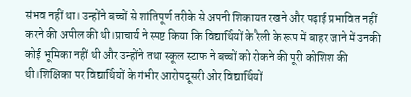संभव नहीं था। उन्होंने बच्चों से शांतिपूर्ण तरीके से अपनी शिकायत रखने और पढ़ाई प्रभावित नहीं करने की अपील की थी।प्राचार्य ने स्पष्ट किया कि विद्यार्थियों के रैली के रूप में बाहर जाने में उनकी कोई भूमिका नहीं थी और उन्होंने तथा स्कूल स्टाफ ने बच्चों को रोकने की पूरी कोशिश की थी।शिक्षिका पर विद्यार्थियों के गंभीर आरोपदूसरी ओर विद्यार्थियों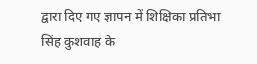द्वारा दिए गए ज्ञापन में शिक्षिका प्रतिभा सिंह कुशवाह के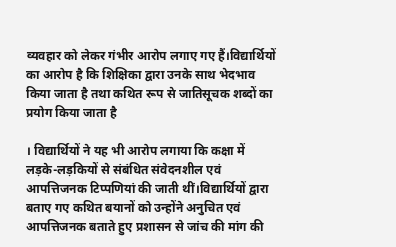व्यवहार को लेकर गंभीर आरोप लगाए गए हैं।विद्यार्थियों का आरोप है कि शिक्षिका द्वारा उनके साथ भेदभाव किया जाता है तथा कथित रूप से जातिसूचक शब्दों का प्रयोग किया जाता है

। विद्यार्थियों ने यह भी आरोप लगाया कि कक्षा में लड़के-लड़कियों से संबंधित संवेदनशील एवं आपत्तिजनक टिप्पणियां की जाती थीं।विद्यार्थियों द्वारा बताए गए कथित बयानों को उन्होंने अनुचित एवं आपत्तिजनक बताते हुए प्रशासन से जांच की मांग की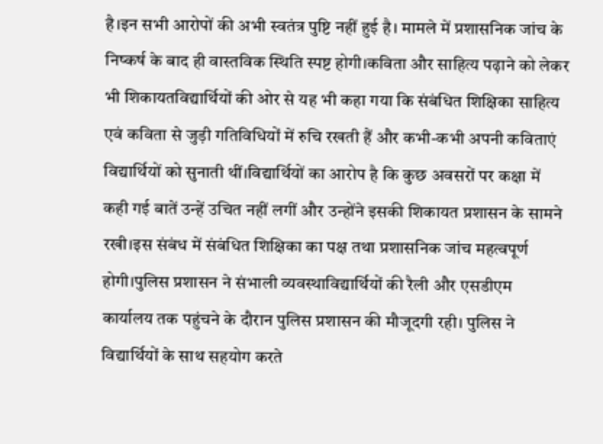है।इन सभी आरोपों की अभी स्वतंत्र पुष्टि नहीं हुई है। मामले में प्रशासनिक जांच के निष्कर्ष के बाद ही वास्तविक स्थिति स्पष्ट होगी।कविता और साहित्य पढ़ाने को लेकर भी शिकायतविद्यार्थियों की ओर से यह भी कहा गया कि संबंधित शिक्षिका साहित्य एवं कविता से जुड़ी गतिविधियों में रुचि रखती हैं और कभी-कभी अपनी कविताएं विद्यार्थियों को सुनाती थीं।विद्यार्थियों का आरोप है कि कुछ अवसरों पर कक्षा में कही गई बातें उन्हें उचित नहीं लगीं और उन्होंने इसकी शिकायत प्रशासन के सामने रखी।इस संबंध में संबंधित शिक्षिका का पक्ष तथा प्रशासनिक जांच महत्वपूर्ण होगी।पुलिस प्रशासन ने संभाली व्यवस्थाविद्यार्थियों की रैली और एसडीएम कार्यालय तक पहुंचने के दौरान पुलिस प्रशासन की मौजूदगी रही। पुलिस ने विद्यार्थियों के साथ सहयोग करते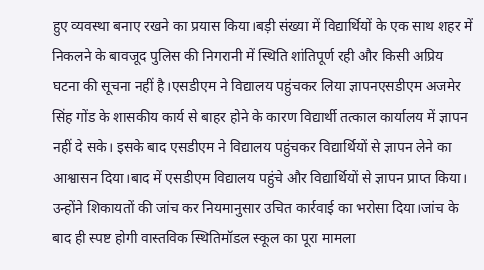हुए व्यवस्था बनाए रखने का प्रयास किया।बड़ी संख्या में विद्यार्थियों के एक साथ शहर में निकलने के बावजूद पुलिस की निगरानी में स्थिति शांतिपूर्ण रही और किसी अप्रिय घटना की सूचना नहीं है।एसडीएम ने विद्यालय पहुंचकर लिया ज्ञापनएसडीएम अजमेर सिंह गोंड के शासकीय कार्य से बाहर होने के कारण विद्यार्थी तत्काल कार्यालय में ज्ञापन नहीं दे सके। इसके बाद एसडीएम ने विद्यालय पहुंचकर विद्यार्थियों से ज्ञापन लेने का आश्वासन दिया।बाद में एसडीएम विद्यालय पहुंचे और विद्यार्थियों से ज्ञापन प्राप्त किया। उन्होंने शिकायतों की जांच कर नियमानुसार उचित कार्रवाई का भरोसा दिया।जांच के बाद ही स्पष्ट होगी वास्तविक स्थितिमॉडल स्कूल का पूरा मामला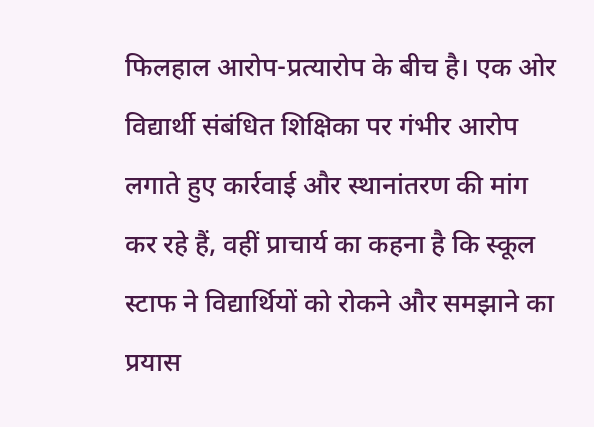फिलहाल आरोप-प्रत्यारोप के बीच है। एक ओर विद्यार्थी संबंधित शिक्षिका पर गंभीर आरोप लगाते हुए कार्रवाई और स्थानांतरण की मांग कर रहे हैं, वहीं प्राचार्य का कहना है कि स्कूल स्टाफ ने विद्यार्थियों को रोकने और समझाने का प्रयास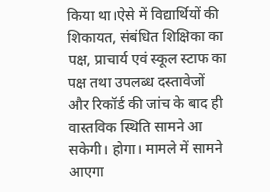किया था।ऐसे में विद्यार्थियों की शिकायत, संबंधित शिक्षिका का पक्ष, प्राचार्य एवं स्कूल स्टाफ का पक्ष तथा उपलब्ध दस्तावेजों और रिकॉर्ड की जांच के बाद ही वास्तविक स्थिति सामने आ सकेगी। होगा। मामले में सामने आएगा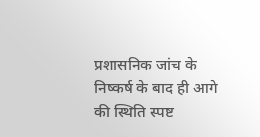प्रशासनिक जांच के निष्कर्ष के बाद ही आगे की स्थिति स्पष्ट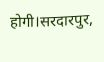होगी।सरदारपुर,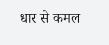धार से कमल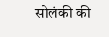सोलंकी की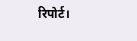रिपोर्ट।